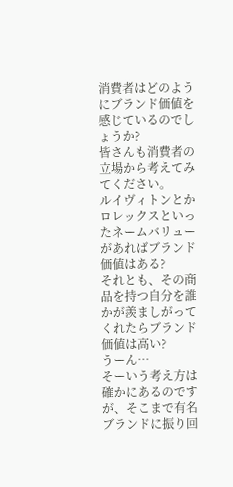消費者はどのようにブランド価値を感じているのでしょうか?
皆さんも消費者の立場から考えてみてください。
ルイヴィトンとかロレックスといったネームバリューがあればブランド価値はある?
それとも、その商品を持つ自分を誰かが羨ましがってくれたらブランド価値は高い?
うーん…
そーいう考え方は確かにあるのですが、そこまで有名ブランドに振り回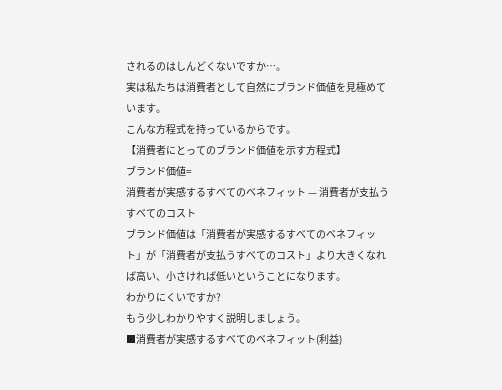されるのはしんどくないですか…。
実は私たちは消費者として自然にブランド価値を見極めています。
こんな方程式を持っているからです。
【消費者にとってのブランド価値を示す方程式】
ブランド価値=
消費者が実感するすべてのベネフィット — 消費者が支払うすべてのコスト
ブランド価値は「消費者が実感するすべてのベネフィット」が「消費者が支払うすべてのコスト」より大きくなれば高い、小さければ低いということになります。
わかりにくいですか?
もう少しわかりやすく説明しましょう。
■消費者が実感するすべてのベネフィット(利益)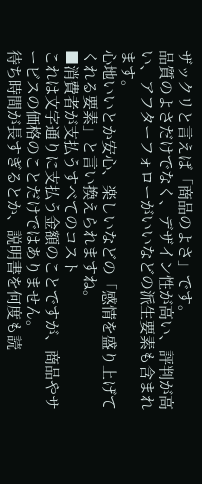ザックリと言えば「商品のよさ」です。
品質のよさだけでなく、デザイン性が高い、評判が高い、アフターフォローがいいなどの派生要素も含まれます。
心地いいとか安心、楽しいなどの「感情を盛り上げてくれる要素」と言い換えられますね。
■消費者が支払うすべてのコスト
これは文字通りに支払う金額のことですが、商品やサービスの価格のことだけではありません。
待ち時間が長すぎるとか、説明書を何度も読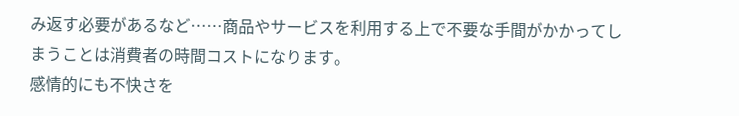み返す必要があるなど……商品やサービスを利用する上で不要な手間がかかってしまうことは消費者の時間コストになります。
感情的にも不快さを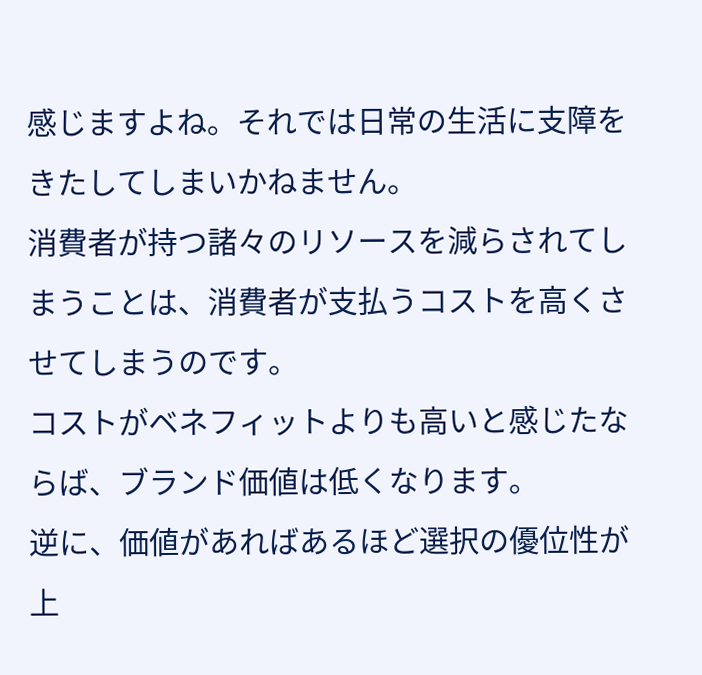感じますよね。それでは日常の生活に支障をきたしてしまいかねません。
消費者が持つ諸々のリソースを減らされてしまうことは、消費者が支払うコストを高くさせてしまうのです。
コストがベネフィットよりも高いと感じたならば、ブランド価値は低くなります。
逆に、価値があればあるほど選択の優位性が上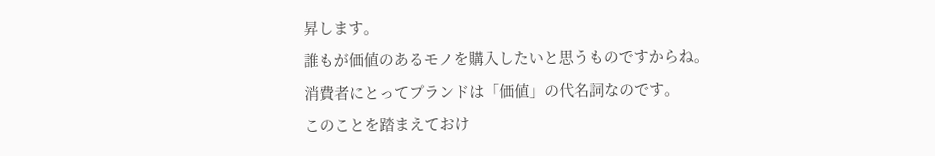昇します。
誰もが価値のあるモノを購入したいと思うものですからね。
消費者にとってプランドは「価値」の代名詞なのです。
このことを踏まえておけ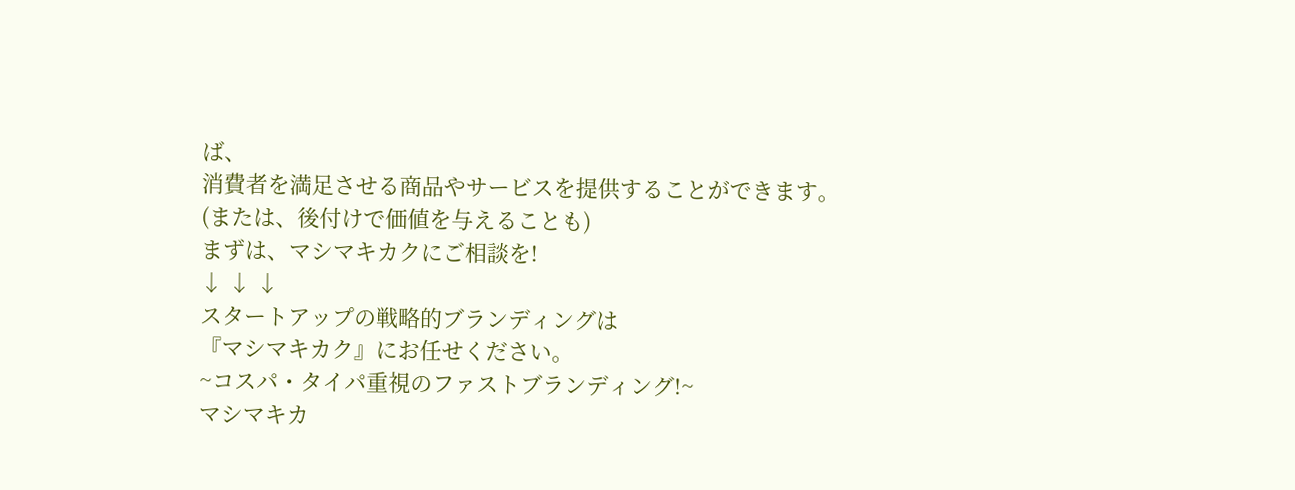ば、
消費者を満足させる商品やサービスを提供することができます。
(または、後付けで価値を与えることも)
まずは、マシマキカクにご相談を!
↓ ↓ ↓
スタートアップの戦略的ブランディングは
『マシマキカク』にお任せください。
~コスパ・タイパ重視のファストブランディング!~
マシマキカ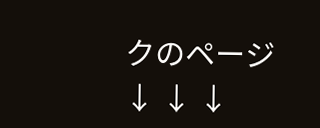クのページ
↓ ↓ ↓